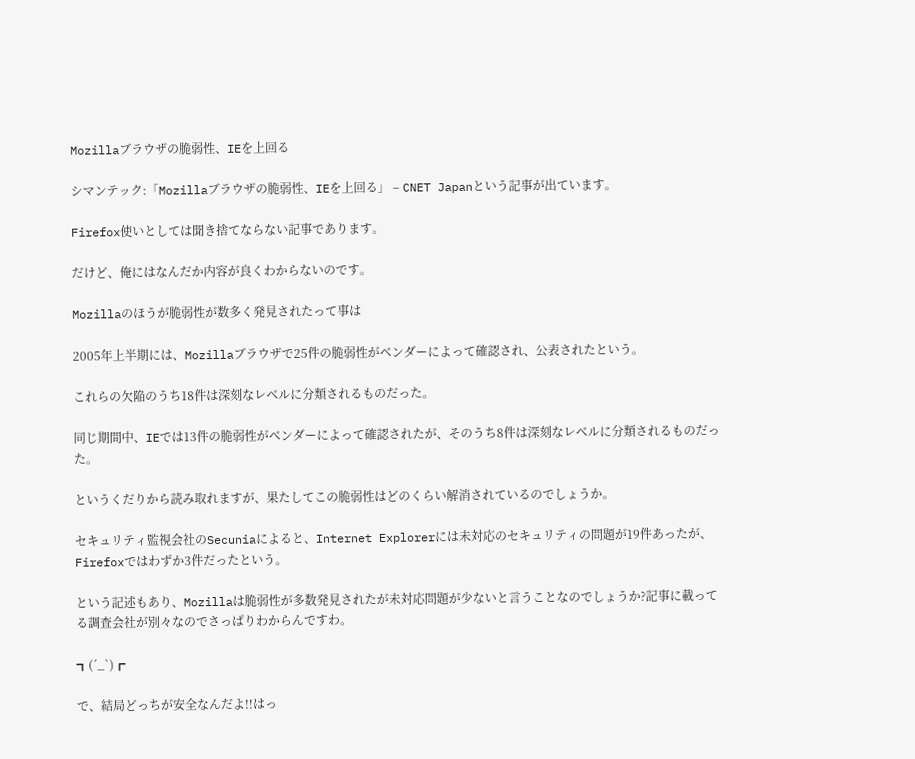Mozillaブラウザの脆弱性、IEを上回る

シマンテック:「Mozillaブラウザの脆弱性、IEを上回る」 – CNET Japanという記事が出ています。

Firefox使いとしては聞き捨てならない記事であります。

だけど、俺にはなんだか内容が良くわからないのです。

Mozillaのほうが脆弱性が数多く発見されたって事は

2005年上半期には、Mozillaブラウザで25件の脆弱性がベンダーによって確認され、公表されたという。

これらの欠陥のうち18件は深刻なレベルに分類されるものだった。

同じ期間中、IEでは13件の脆弱性がベンダーによって確認されたが、そのうち8件は深刻なレベルに分類されるものだった。

というくだりから読み取れますが、果たしてこの脆弱性はどのくらい解消されているのでしょうか。

セキュリティ監視会社のSecuniaによると、Internet Explorerには未対応のセキュリティの問題が19件あったが、Firefoxではわずか3件だったという。

という記述もあり、Mozillaは脆弱性が多数発見されたが未対応問題が少ないと言うことなのでしょうか?記事に載ってる調査会社が別々なのでさっぱりわからんですわ。

┓(´_`)┏

で、結局どっちが安全なんだよ!!はっ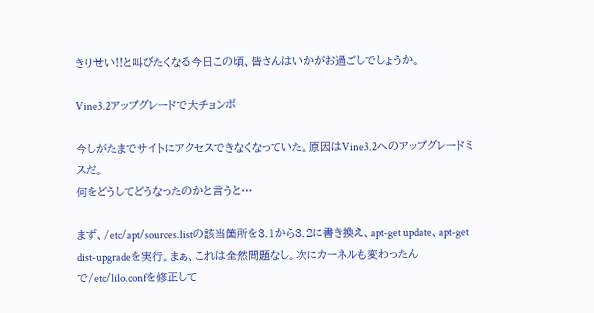きりせい!!と叫びたくなる今日この頃、皆さんはいかがお過ごしでしょうか。

Vine3.2アップグレードで大チョンボ

今しがたまでサイトにアクセスできなくなっていた。原因はVine3.2へのアップグレードミスだ。
何をどうしてどうなったのかと言うと…

まず、/etc/apt/sources.listの該当箇所を3.1から3.2に書き換え、apt-get update、apt-get dist-upgradeを実行。まぁ、これは全然問題なし。次にカーネルも変わったんで/etc/lilo.confを修正して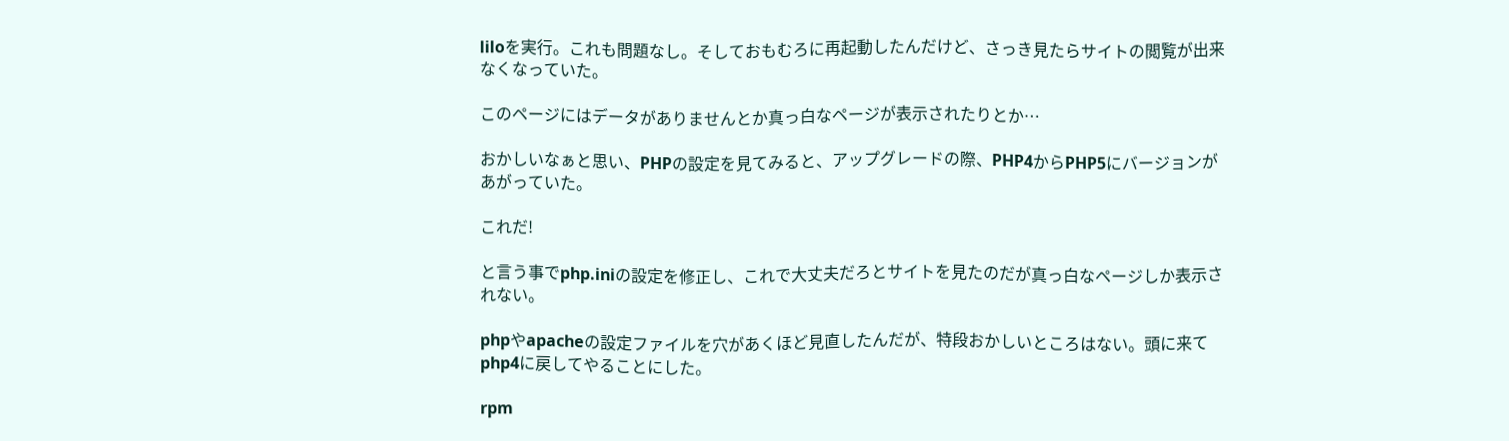liloを実行。これも問題なし。そしておもむろに再起動したんだけど、さっき見たらサイトの閲覧が出来なくなっていた。

このページにはデータがありませんとか真っ白なページが表示されたりとか…

おかしいなぁと思い、PHPの設定を見てみると、アップグレードの際、PHP4からPHP5にバージョンがあがっていた。

これだ!

と言う事でphp.iniの設定を修正し、これで大丈夫だろとサイトを見たのだが真っ白なページしか表示されない。

phpやapacheの設定ファイルを穴があくほど見直したんだが、特段おかしいところはない。頭に来てphp4に戻してやることにした。

rpm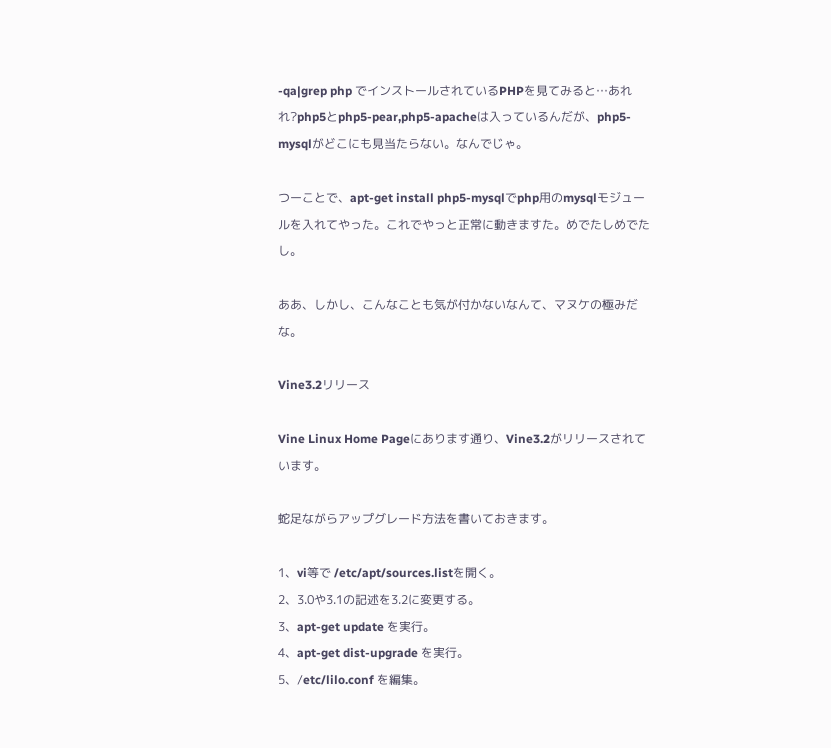-qa|grep php でインストールされているPHPを見てみると…あれれ?php5とphp5-pear,php5-apacheは入っているんだが、php5-mysqlがどこにも見当たらない。なんでじゃ。

つーことで、apt-get install php5-mysqlでphp用のmysqlモジュールを入れてやった。これでやっと正常に動きますた。めでたしめでたし。

ああ、しかし、こんなことも気が付かないなんて、マヌケの極みだな。

Vine3.2リリース

Vine Linux Home Pageにあります通り、Vine3.2がリリースされています。

蛇足ながらアップグレード方法を書いておきます。

1、vi等で /etc/apt/sources.listを開く。
2、3.0や3.1の記述を3.2に変更する。
3、apt-get update を実行。
4、apt-get dist-upgrade を実行。
5、/etc/lilo.conf を編集。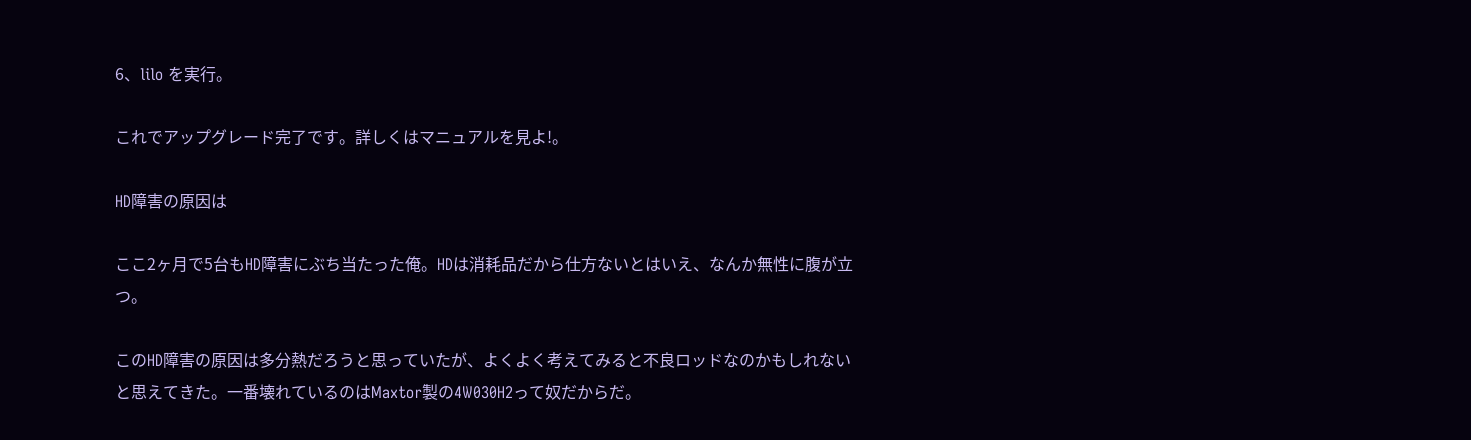6、lilo を実行。

これでアップグレード完了です。詳しくはマニュアルを見よ!。

HD障害の原因は

ここ2ヶ月で5台もHD障害にぶち当たった俺。HDは消耗品だから仕方ないとはいえ、なんか無性に腹が立つ。

このHD障害の原因は多分熱だろうと思っていたが、よくよく考えてみると不良ロッドなのかもしれないと思えてきた。一番壊れているのはMaxtor製の4W030H2って奴だからだ。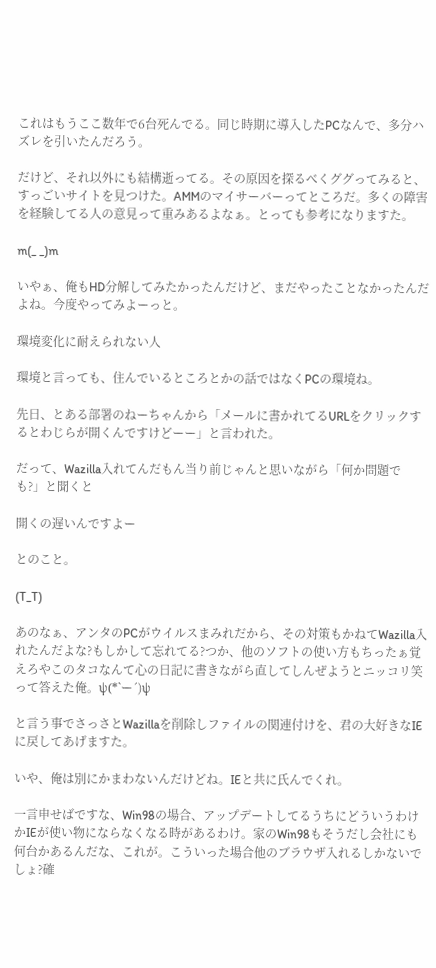これはもうここ数年で6台死んでる。同じ時期に導入したPCなんで、多分ハズレを引いたんだろう。

だけど、それ以外にも結構逝ってる。その原因を探るべくググってみると、すっごいサイトを見つけた。AMMのマイサーバーってところだ。多くの障害を経験してる人の意見って重みあるよなぁ。とっても参考になりますた。

m(_ _)m

いやぁ、俺もHD分解してみたかったんだけど、まだやったことなかったんだよね。今度やってみよーっと。

環境変化に耐えられない人

環境と言っても、住んでいるところとかの話ではなくPCの環境ね。

先日、とある部署のねーちゃんから「メールに書かれてるURLをクリックするとわじらが開くんですけどーー」と言われた。

だって、Wazilla入れてんだもん当り前じゃんと思いながら「何か問題でも?」と聞くと

開くの遅いんですよー

とのこと。

(T_T)

あのなぁ、アンタのPCがウイルスまみれだから、その対策もかねてWazilla入れたんだよな?もしかして忘れてる?つか、他のソフトの使い方もちったぁ覚えろやこのタコなんて心の日記に書きながら直してしんぜようとニッコリ笑って答えた俺。ψ(*`ー´)ψ

と言う事でさっさとWazillaを削除しファイルの関連付けを、君の大好きなIEに戻してあげますた。

いや、俺は別にかまわないんだけどね。IEと共に氏んでくれ。

一言申せばですな、Win98の場合、アップデートしてるうちにどういうわけかIEが使い物にならなくなる時があるわけ。家のWin98もそうだし会社にも何台かあるんだな、これが。こういった場合他のブラウザ入れるしかないでしょ?確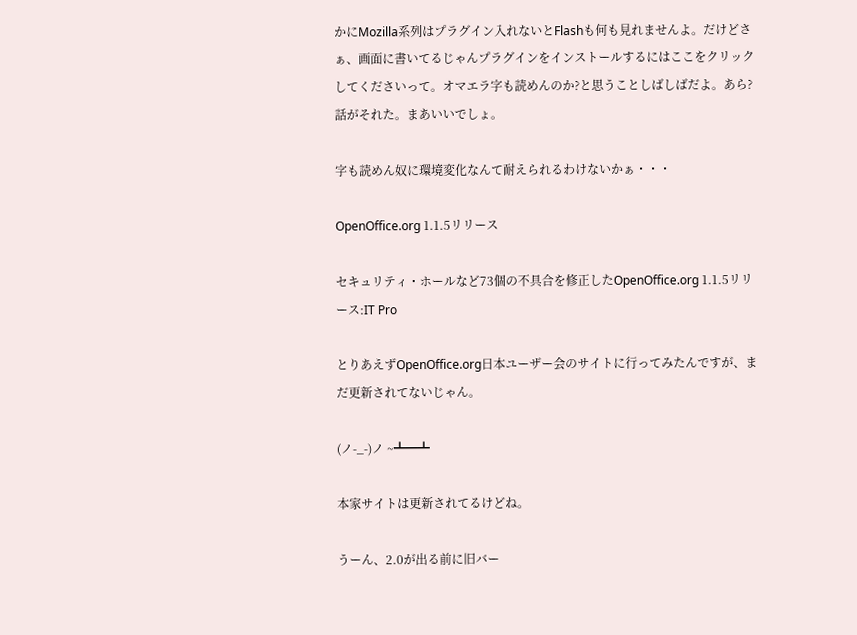かにMozilla系列はプラグイン入れないとFlashも何も見れませんよ。だけどさぁ、画面に書いてるじゃんプラグインをインストールするにはここをクリックしてくださいって。オマエラ字も読めんのか?と思うことしばしばだよ。あら?話がそれた。まあいいでしょ。

字も読めん奴に環境変化なんて耐えられるわけないかぁ・・・

OpenOffice.org 1.1.5リリース

セキュリティ・ホールなど73個の不具合を修正したOpenOffice.org 1.1.5リリース:IT Pro

とりあえずOpenOffice.org日本ユーザー会のサイトに行ってみたんですが、まだ更新されてないじゃん。

(ノ-_-)ノ ~┻━┻

本家サイトは更新されてるけどね。

うーん、2.0が出る前に旧バー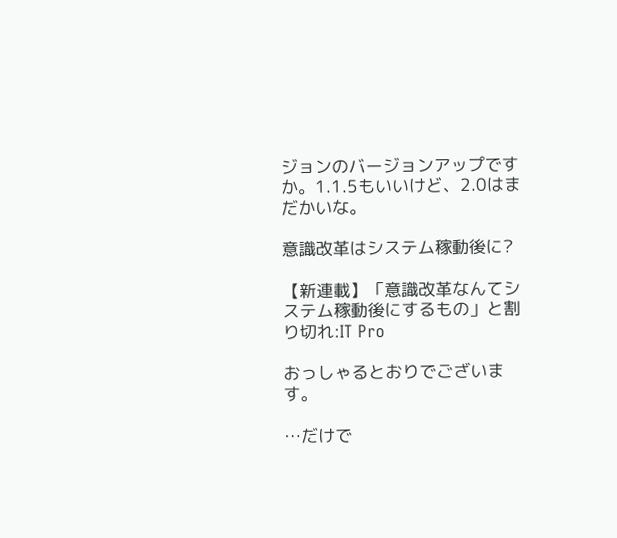ジョンのバージョンアップですか。1.1.5もいいけど、2.0はまだかいな。

意識改革はシステム稼動後に?

【新連載】「意識改革なんてシステム稼動後にするもの」と割り切れ:IT Pro

おっしゃるとおりでございます。

…だけで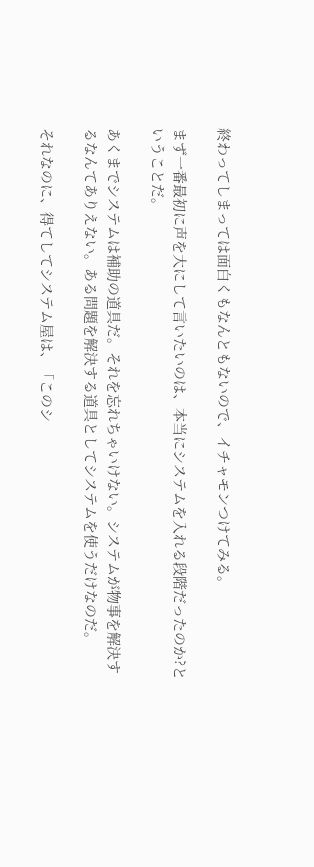終わってしまっては面白くもなんともないので、イチャモンつけてみる。

まず一番最初に声を大にして言いたいのは、本当にシステムを入れる段階だったのか?ということだ。

あくまでシステムは補助の道具だ。それを忘れちゃいけない。システムが物事を解決するなんてありえない。ある問題を解決する道具としてシステムを使うだけなのだ。

それなのに、得てしてシステム屋は、「このシ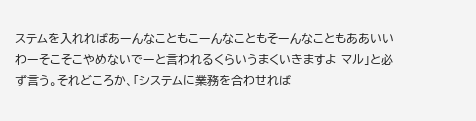ステムを入れればあーんなこともこーんなこともそーんなこともああいいわーそこそこやめないでーと言われるくらいうまくいきますよ マル」と必ず言う。それどころか、「システムに業務を合わせれば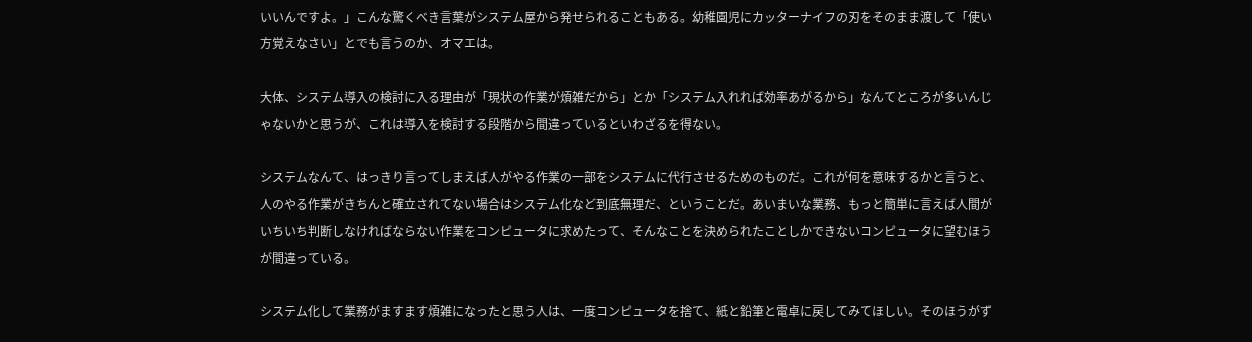いいんですよ。」こんな驚くべき言葉がシステム屋から発せられることもある。幼稚園児にカッターナイフの刃をそのまま渡して「使い方覚えなさい」とでも言うのか、オマエは。

大体、システム導入の検討に入る理由が「現状の作業が煩雑だから」とか「システム入れれば効率あがるから」なんてところが多いんじゃないかと思うが、これは導入を検討する段階から間違っているといわざるを得ない。

システムなんて、はっきり言ってしまえば人がやる作業の一部をシステムに代行させるためのものだ。これが何を意味するかと言うと、人のやる作業がきちんと確立されてない場合はシステム化など到底無理だ、ということだ。あいまいな業務、もっと簡単に言えば人間がいちいち判断しなければならない作業をコンピュータに求めたって、そんなことを決められたことしかできないコンピュータに望むほうが間違っている。

システム化して業務がますます煩雑になったと思う人は、一度コンピュータを捨て、紙と鉛筆と電卓に戻してみてほしい。そのほうがず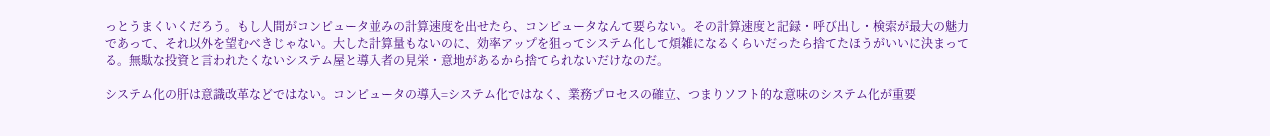っとうまくいくだろう。もし人間がコンピュータ並みの計算速度を出せたら、コンピュータなんて要らない。その計算速度と記録・呼び出し・検索が最大の魅力であって、それ以外を望むべきじゃない。大した計算量もないのに、効率アップを狙ってシステム化して煩雑になるくらいだったら捨てたほうがいいに決まってる。無駄な投資と言われたくないシステム屋と導入者の見栄・意地があるから捨てられないだけなのだ。

システム化の肝は意識改革などではない。コンピュータの導入=システム化ではなく、業務プロセスの確立、つまりソフト的な意味のシステム化が重要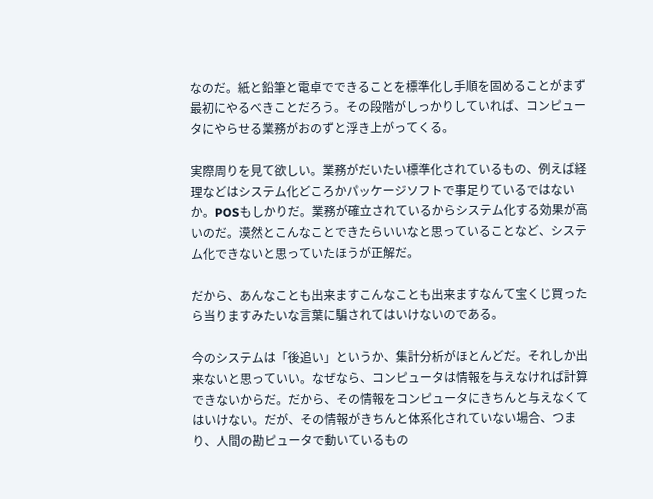なのだ。紙と鉛筆と電卓でできることを標準化し手順を固めることがまず最初にやるべきことだろう。その段階がしっかりしていれば、コンピュータにやらせる業務がおのずと浮き上がってくる。

実際周りを見て欲しい。業務がだいたい標準化されているもの、例えば経理などはシステム化どころかパッケージソフトで事足りているではないか。POSもしかりだ。業務が確立されているからシステム化する効果が高いのだ。漠然とこんなことできたらいいなと思っていることなど、システム化できないと思っていたほうが正解だ。

だから、あんなことも出来ますこんなことも出来ますなんて宝くじ買ったら当りますみたいな言葉に騙されてはいけないのである。

今のシステムは「後追い」というか、集計分析がほとんどだ。それしか出来ないと思っていい。なぜなら、コンピュータは情報を与えなければ計算できないからだ。だから、その情報をコンピュータにきちんと与えなくてはいけない。だが、その情報がきちんと体系化されていない場合、つまり、人間の勘ピュータで動いているもの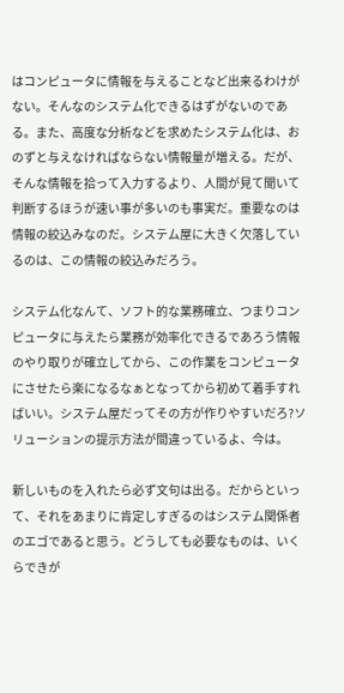はコンピュータに情報を与えることなど出来るわけがない。そんなのシステム化できるはずがないのである。また、高度な分析などを求めたシステム化は、おのずと与えなければならない情報量が増える。だが、そんな情報を拾って入力するより、人間が見て聞いて判断するほうが速い事が多いのも事実だ。重要なのは情報の絞込みなのだ。システム屋に大きく欠落しているのは、この情報の絞込みだろう。

システム化なんて、ソフト的な業務確立、つまりコンピュータに与えたら業務が効率化できるであろう情報のやり取りが確立してから、この作業をコンピュータにさせたら楽になるなぁとなってから初めて着手すればいい。システム屋だってその方が作りやすいだろ?ソリューションの提示方法が間違っているよ、今は。

新しいものを入れたら必ず文句は出る。だからといって、それをあまりに肯定しすぎるのはシステム関係者のエゴであると思う。どうしても必要なものは、いくらできが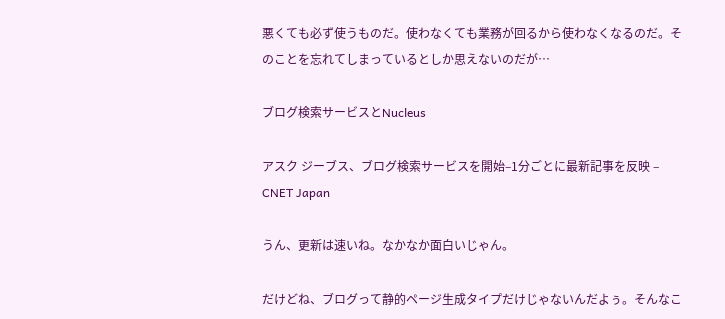悪くても必ず使うものだ。使わなくても業務が回るから使わなくなるのだ。そのことを忘れてしまっているとしか思えないのだが…

ブログ検索サービスとNucleus

アスク ジーブス、ブログ検索サービスを開始–1分ごとに最新記事を反映 – CNET Japan

うん、更新は速いね。なかなか面白いじゃん。

だけどね、ブログって静的ページ生成タイプだけじゃないんだよぅ。そんなこ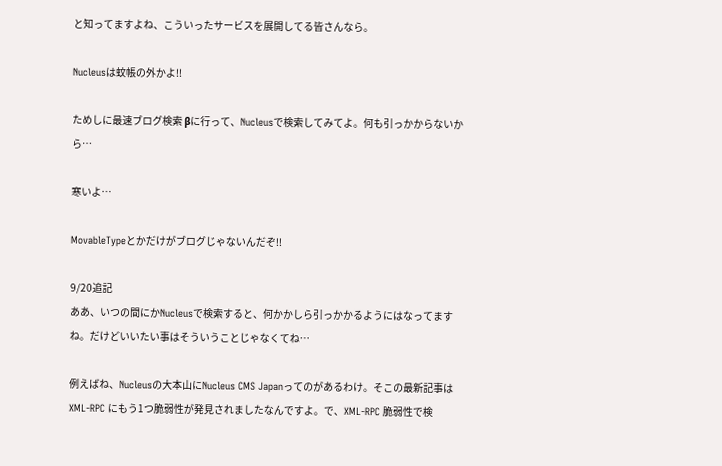と知ってますよね、こういったサービスを展開してる皆さんなら。

Nucleusは蚊帳の外かよ!!

ためしに最速ブログ検索 βに行って、Nucleusで検索してみてよ。何も引っかからないから…

寒いよ…

MovableTypeとかだけがブログじゃないんだぞ!!

9/20追記
ああ、いつの間にかNucleusで検索すると、何かかしら引っかかるようにはなってますね。だけどいいたい事はそういうことじゃなくてね…

例えばね、Nucleusの大本山にNucleus CMS Japanってのがあるわけ。そこの最新記事はXML-RPC にもう1つ脆弱性が発見されましたなんですよ。で、XML-RPC 脆弱性で検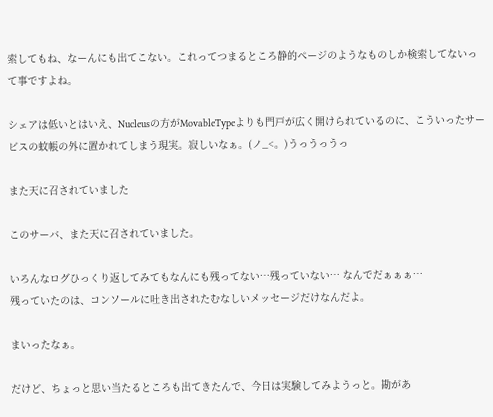索してもね、なーんにも出てこない。これってつまるところ静的ページのようなものしか検索してないって事ですよね。

シェアは低いとはいえ、Nucleusの方がMovableTypeよりも門戸が広く開けられているのに、こういったサービスの蚊帳の外に置かれてしまう現実。寂しいなぁ。(ノ_<。)うっうっうっ

また天に召されていました

このサーバ、また天に召されていました。

いろんなログひっくり返してみてもなんにも残ってない…残っていない… なんでだぁぁぁ…
残っていたのは、コンソールに吐き出されたむなしいメッセージだけなんだよ。

まいったなぁ。

だけど、ちょっと思い当たるところも出てきたんで、今日は実験してみようっと。勘があ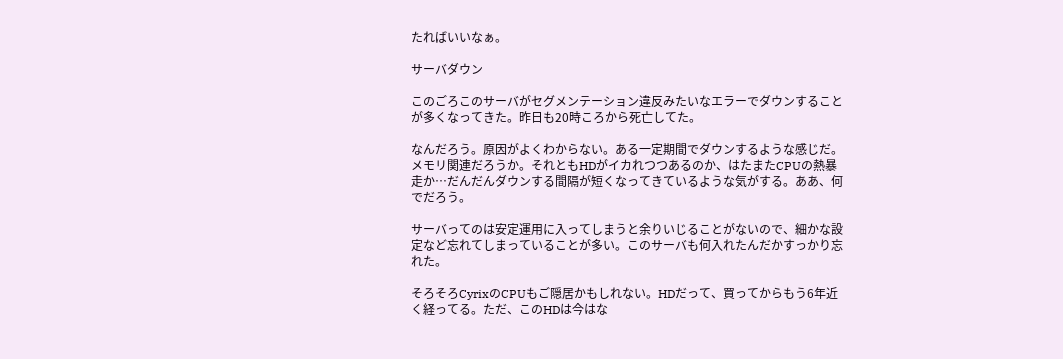たればいいなぁ。

サーバダウン

このごろこのサーバがセグメンテーション違反みたいなエラーでダウンすることが多くなってきた。昨日も20時ころから死亡してた。

なんだろう。原因がよくわからない。ある一定期間でダウンするような感じだ。メモリ関連だろうか。それともHDがイカれつつあるのか、はたまたCPUの熱暴走か…だんだんダウンする間隔が短くなってきているような気がする。ああ、何でだろう。

サーバってのは安定運用に入ってしまうと余りいじることがないので、細かな設定など忘れてしまっていることが多い。このサーバも何入れたんだかすっかり忘れた。

そろそろCyrixのCPUもご隠居かもしれない。HDだって、買ってからもう6年近く経ってる。ただ、このHDは今はな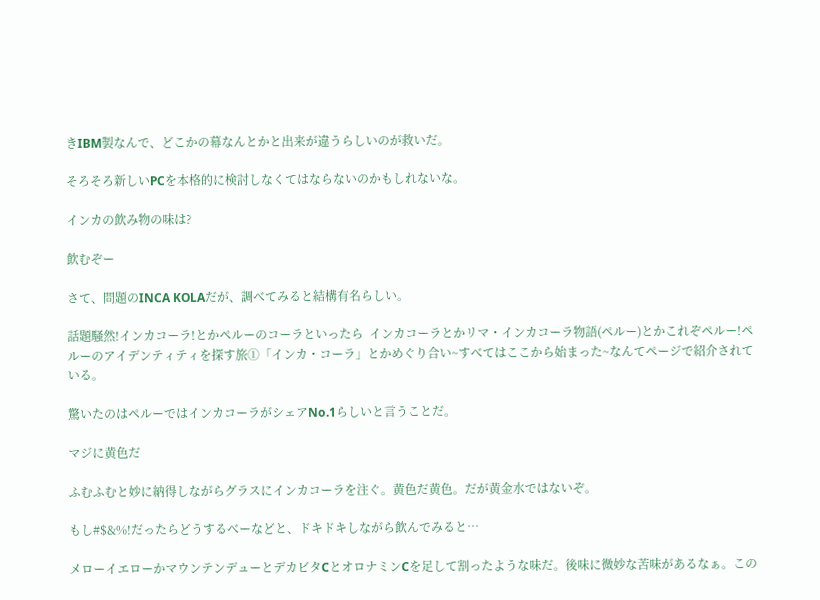きIBM製なんで、どこかの幕なんとかと出来が違うらしいのが救いだ。

そろそろ新しいPCを本格的に検討しなくてはならないのかもしれないな。

インカの飲み物の味は?

飲むぞー

さて、問題のINCA KOLAだが、調べてみると結構有名らしい。

話題騒然!インカコーラ!とかペルーのコーラといったら  インカコーラとかリマ・インカコーラ物語(ペルー)とかこれぞペルー!ペルーのアイデンティティを探す旅①「インカ・コーラ」とかめぐり合い~すべてはここから始まった~なんてページで紹介されている。

驚いたのはペルーではインカコーラがシェアNo.1らしいと言うことだ。

マジに黄色だ

ふむふむと妙に納得しながらグラスにインカコーラを注ぐ。黄色だ黄色。だが黄金水ではないぞ。

もし#$&%!だったらどうするべーなどと、ドキドキしながら飲んでみると…

メローイエローかマウンテンデューとデカビタCとオロナミンCを足して割ったような味だ。後味に微妙な苦味があるなぁ。この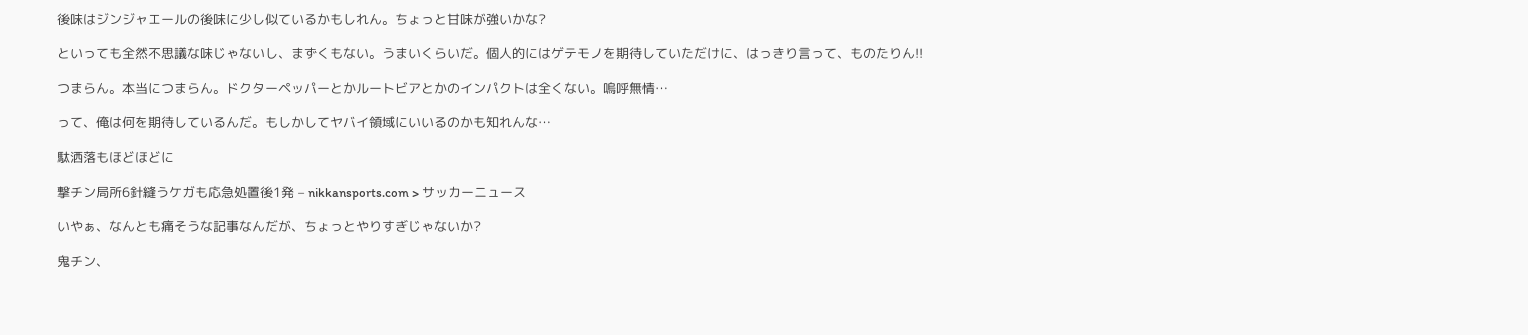後味はジンジャエールの後味に少し似ているかもしれん。ちょっと甘味が強いかな?

といっても全然不思議な味じゃないし、まずくもない。うまいくらいだ。個人的にはゲテモノを期待していただけに、はっきり言って、ものたりん!!

つまらん。本当につまらん。ドクターペッパーとかルートビアとかのインパクトは全くない。嗚呼無情…

って、俺は何を期待しているんだ。もしかしてヤバイ領域にいいるのかも知れんな…

駄洒落もほどほどに

撃チン局所6針縫うケガも応急処置後1発 – nikkansports.com > サッカーニュース

いやぁ、なんとも痛そうな記事なんだが、ちょっとやりすぎじゃないか?

鬼チン、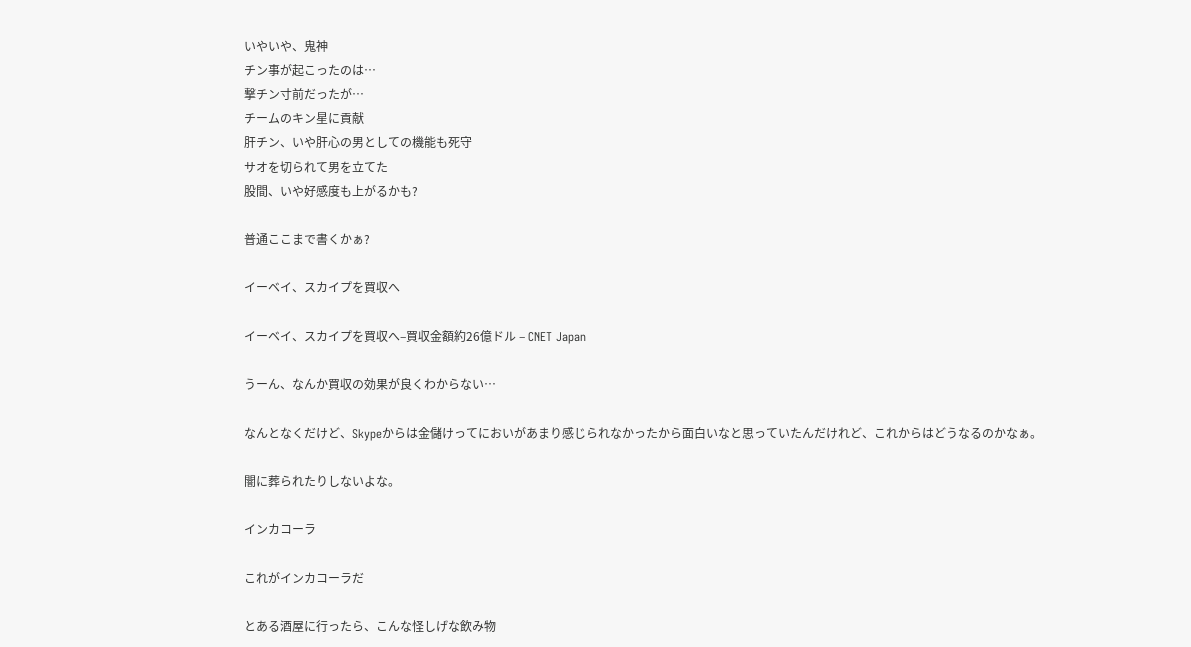いやいや、鬼神
チン事が起こったのは…
撃チン寸前だったが…
チームのキン星に貢献
肝チン、いや肝心の男としての機能も死守
サオを切られて男を立てた
股間、いや好感度も上がるかも?

普通ここまで書くかぁ?

イーベイ、スカイプを買収へ

イーベイ、スカイプを買収へ–買収金額約26億ドル – CNET Japan

うーん、なんか買収の効果が良くわからない…

なんとなくだけど、Skypeからは金儲けってにおいがあまり感じられなかったから面白いなと思っていたんだけれど、これからはどうなるのかなぁ。

闇に葬られたりしないよな。

インカコーラ

これがインカコーラだ

とある酒屋に行ったら、こんな怪しげな飲み物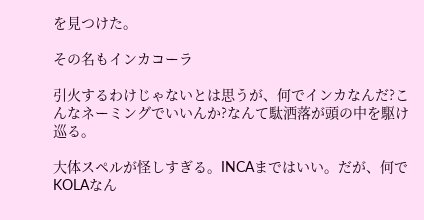を見つけた。

その名もインカコーラ

引火するわけじゃないとは思うが、何でインカなんだ?こんなネーミングでいいんか?なんて駄洒落が頭の中を駆け巡る。

大体スペルが怪しすぎる。INCAまではいい。だが、何でKOLAなん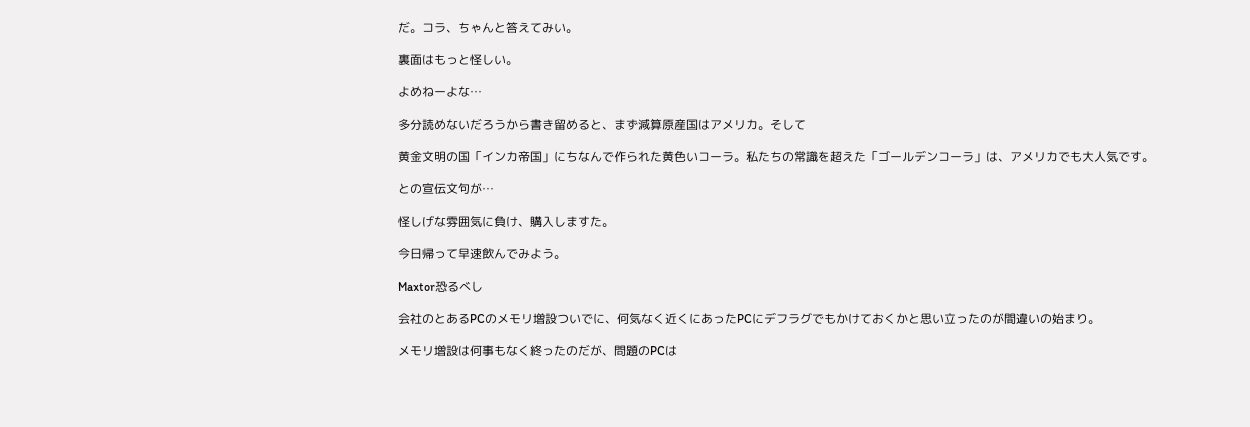だ。コラ、ちゃんと答えてみい。

裏面はもっと怪しい。

よめねーよな…

多分読めないだろうから書き留めると、まず減算原産国はアメリカ。そして

黄金文明の国「インカ帝国」にちなんで作られた黄色いコーラ。私たちの常識を超えた「ゴールデンコーラ」は、アメリカでも大人気です。

との宣伝文句が…

怪しげな雰囲気に負け、購入しますた。

今日帰って早速飲んでみよう。

Maxtor恐るべし

会社のとあるPCのメモリ増設ついでに、何気なく近くにあったPCにデフラグでもかけておくかと思い立ったのが間違いの始まり。

メモリ増設は何事もなく終ったのだが、問題のPCは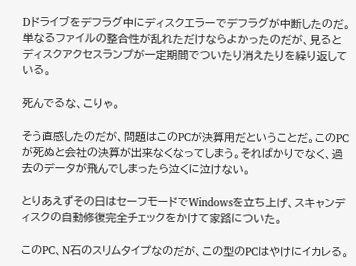Dドライブをデフラグ中にディスクエラーでデフラグが中断したのだ。単なるファイルの整合性が乱れただけならよかったのだが、見るとディスクアクセスランプが一定期間でついたり消えたりを繰り返している。

死んでるな、こりゃ。

そう直感したのだが、問題はこのPCが決算用だということだ。このPCが死ぬと会社の決算が出来なくなってしまう。そればかりでなく、過去のデータが飛んでしまったら泣くに泣けない。

とりあえずその日はセーフモードでWindowsを立ち上げ、スキャンディスクの自動修復完全チェックをかけて家路についた。

このPC、N石のスリムタイプなのだが、この型のPCはやけにイカレる。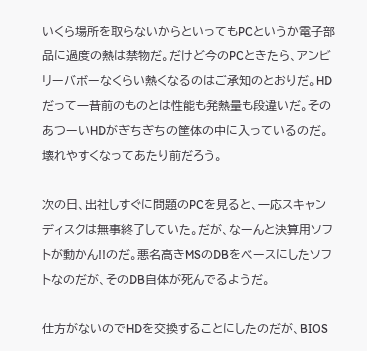いくら場所を取らないからといってもPCというか電子部品に過度の熱は禁物だ。だけど今のPCときたら、アンビリーバボーなくらい熱くなるのはご承知のとおりだ。HDだって一昔前のものとは性能も発熱量も段違いだ。そのあつーいHDがぎちぎちの筐体の中に入っているのだ。壊れやすくなってあたり前だろう。

次の日、出社しすぐに問題のPCを見ると、一応スキャンディスクは無事終了していた。だが、なーんと決算用ソフトが動かん!!のだ。悪名高きMSのDBをベースにしたソフトなのだが、そのDB自体が死んでるようだ。

仕方がないのでHDを交換することにしたのだが、BIOS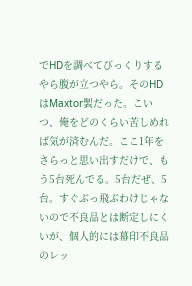でHDを調べてびっくりするやら腹が立つやら。そのHDはMaxtor製だった。こいつ、俺をどのくらい苦しめれば気が済むんだ。ここ1年をさらっと思い出すだけで、もう5台死んでる。5台だぜ、5台。すぐぶっ飛ぶわけじゃないので不良品とは断定しにくいが、個人的には幕印不良品のレッ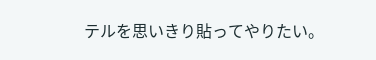テルを思いきり貼ってやりたい。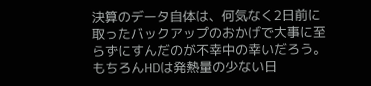決算のデータ自体は、何気なく2日前に取ったバックアップのおかげで大事に至らずにすんだのが不幸中の幸いだろう。もちろんHDは発熱量の少ない日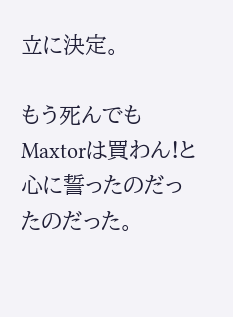立に決定。

もう死んでもMaxtorは買わん!と心に誓ったのだったのだった。